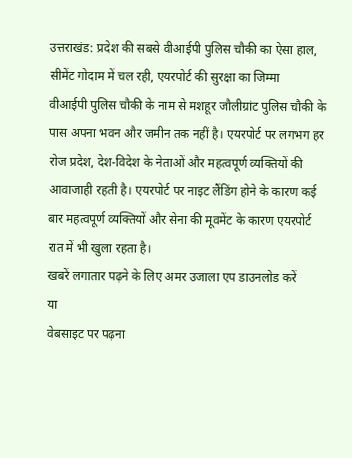उत्तराखंड: प्रदेश की सबसे वीआईपी पुलिस चौकी का ऐसा हाल, सीमेंट गोदाम में चल रही, एयरपोर्ट की सुरक्षा का जिम्मा
वीआईपी पुलिस चौकी के नाम से मशहूर जौलीग्रांट पुलिस चौकी के पास अपना भवन और जमीन तक नहीं है। एयरपोर्ट पर लगभग हर रोज प्रदेश, देश-विदेश के नेताओं और महत्वपूर्ण व्यक्तियों की आवाजाही रहती है। एयरपोर्ट पर नाइट लैंडिंग होने के कारण कई बार महत्वपूर्ण व्यक्तियों और सेना की मूवमेंट के कारण एयरपोर्ट रात में भी खुला रहता है।
खबरें लगातार पढ़ने के लिए अमर उजाला एप डाउनलोड करें
या
वेबसाइट पर पढ़ना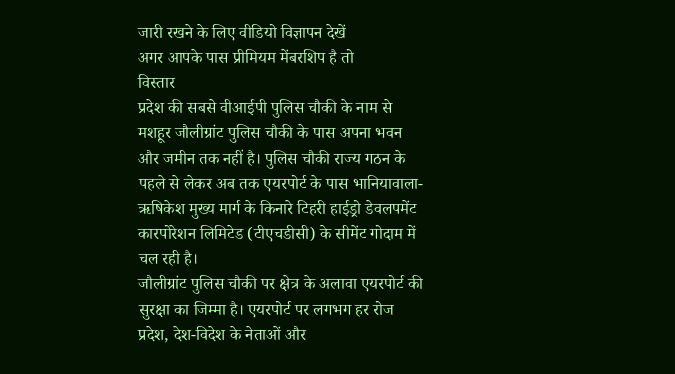जारी रखने के लिए वीडियो विज्ञापन देखें
अगर आपके पास प्रीमियम मेंबरशिप है तो
विस्तार
प्रदेश की सबसे वीआईपी पुलिस चौकी के नाम से मशहूर जौलीग्रांट पुलिस चौकी के पास अपना भवन और जमीन तक नहीं है। पुलिस चौकी राज्य गठन के पहले से लेकर अब तक एयरपोर्ट के पास भानियावाला-ऋषिकेश मुख्य मार्ग के किनारे टिहरी हाईड्रो डेवलपमेंट कारपोरेशन लिमिटेड (टीएचडीसी) के सीमेंट गोदाम में चल रही है।
जौलीग्रांट पुलिस चौकी पर क्षेत्र के अलावा एयरपोर्ट की सुरक्षा का जिम्मा है। एयरपोर्ट पर लगभग हर रोज प्रदेश, देश-विदेश के नेताओं और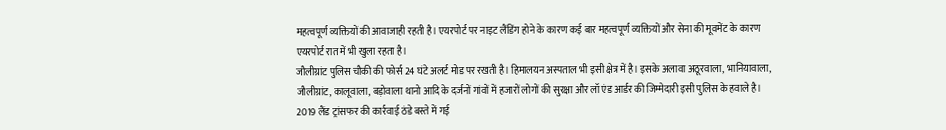महत्वपूर्ण व्यक्तियों की आवाजाही रहती है। एयरपोर्ट पर नाइट लैंडिंग होने के कारण कई बार महत्वपूर्ण व्यक्तियों और सेना की मूवमेंट के कारण एयरपोर्ट रात में भी खुला रहता है।
जौलीग्रांट पुलिस चौकी की फोर्स 24 घंटे अलर्ट मोड पर रखती है। हिमालयन अस्पताल भी इसी क्षेत्र में है। इसके अलावा अठूरवाला, भानियावाला, जौलीग्रांट, कालूवाला, बड़ोवाला थानो आदि के दर्जनों गांवों में हजारों लोगों की सुरक्षा और लॉ एंड आर्डर की जिम्मेदारी इसी पुलिस के हवाले है।
2019 लैंड ट्रांसफर की कार्रवाई ठंडे बस्ते में गई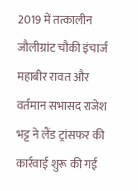2019 में तत्कालीन जौलीग्रांट चौकी इंचार्ज महाबीर रावत और वर्तमान सभासद राजेश भट्ट ने लैंड ट्रांसफर की कार्रवाई शुरू की गई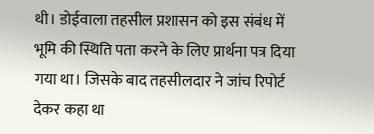थी। डोईवाला तहसील प्रशासन को इस संबंध में भूमि की स्थिति पता करने के लिए प्रार्थना पत्र दिया गया था। जिसके बाद तहसीलदार ने जांच रिपोर्ट देकर कहा था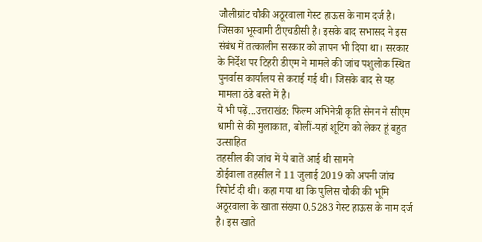जौलीग्रांट चौकी अठूरवाला गेस्ट हाऊस के नाम दर्ज है। जिसका भूस्वामी टीएचडीसी है। इसके बाद सभासद ने इस संबंध में तत्कालीन सरकार को ज्ञापन भी दिया था। सरकार के निर्देश पर टिहरी डीएम ने मामले की जांच पशुलोक स्थित पुनर्वास कार्यालय से कराई गई थी। जिसके बाद से यह मामला ठंडे बस्ते में है।
ये भी पढ़ें...उत्तराखंड: फिल्म अभिनेत्री कृति सेनन ने सीएम धामी से की मुलाकात, बोलीं-यहां शूटिंग को लेकर हूं बहुत उत्साहित
तहसील की जांच में ये बातें आई थी सामने
डोईवाला तहसील ने 11 जुलाई 2019 को अपनी जांच रिपोर्ट दी थी। कहा गया था कि पुलिस चौकी की भूमि अठूरवाला के खाता संख्या 0.5283 गेस्ट हाऊस के नाम दर्ज है। इस खाते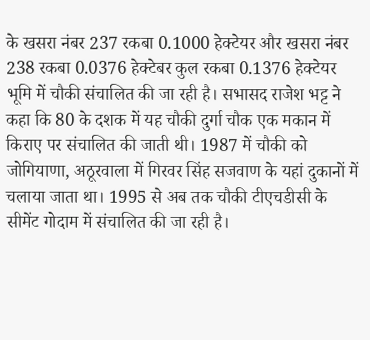के खसरा नंबर 237 रकबा 0.1000 हेक्टेयर और खसरा नंबर 238 रकबा 0.0376 हेक्टेबर कुल रकबा 0.1376 हेक्टेयर भूमि में चौकी संचालित की जा रही है। सभासद राजेश भट्ट ने कहा कि 80 के दशक में यह चौकी दुर्गा चौक एक मकान में किराए पर संचालित की जाती थी। 1987 में चौकी को जोगियाणा, अठूरवाला में गिरवर सिंह सजवाण के यहां दुकानों में चलाया जाता था। 1995 से अब तक चौकी टीएचडीसी के सीमेंट गोदाम में संचालित की जा रही है।